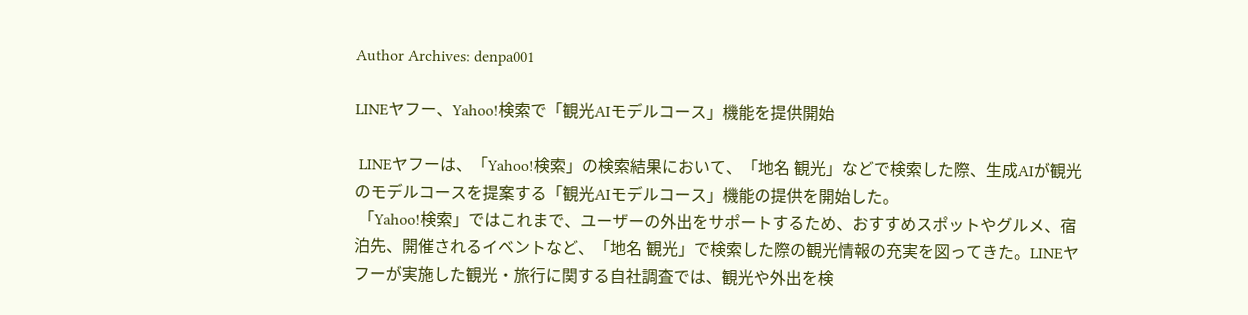Author Archives: denpa001

LINEヤフー、Yahoo!検索で「観光AIモデルコース」機能を提供開始

 LINEヤフーは、「Yahoo!検索」の検索結果において、「地名 観光」などで検索した際、生成AIが観光のモデルコースを提案する「観光AIモデルコース」機能の提供を開始した。
 「Yahoo!検索」ではこれまで、ユーザーの外出をサポートするため、おすすめスポットやグルメ、宿泊先、開催されるイベントなど、「地名 観光」で検索した際の観光情報の充実を図ってきた。LINEヤフーが実施した観光・旅行に関する自社調査では、観光や外出を検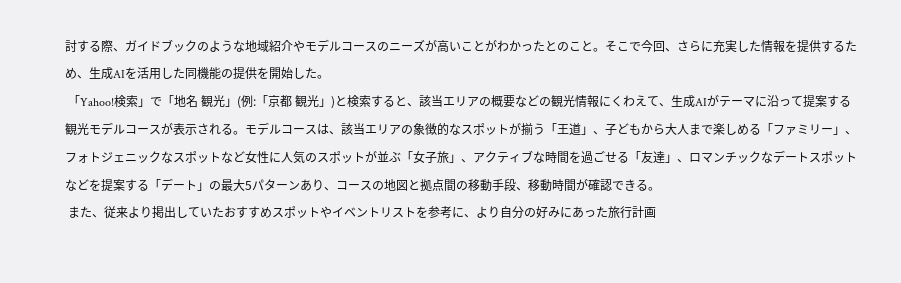討する際、ガイドブックのような地域紹介やモデルコースのニーズが高いことがわかったとのこと。そこで今回、さらに充実した情報を提供するため、生成AIを活用した同機能の提供を開始した。
 「Yahoo!検索」で「地名 観光」(例:「京都 観光」)と検索すると、該当エリアの概要などの観光情報にくわえて、生成AIがテーマに沿って提案する観光モデルコースが表示される。モデルコースは、該当エリアの象徴的なスポットが揃う「王道」、子どもから大人まで楽しめる「ファミリー」、フォトジェニックなスポットなど女性に人気のスポットが並ぶ「女子旅」、アクティブな時間を過ごせる「友達」、ロマンチックなデートスポットなどを提案する「デート」の最大5パターンあり、コースの地図と拠点間の移動手段、移動時間が確認できる。
 また、従来より掲出していたおすすめスポットやイベントリストを参考に、より自分の好みにあった旅行計画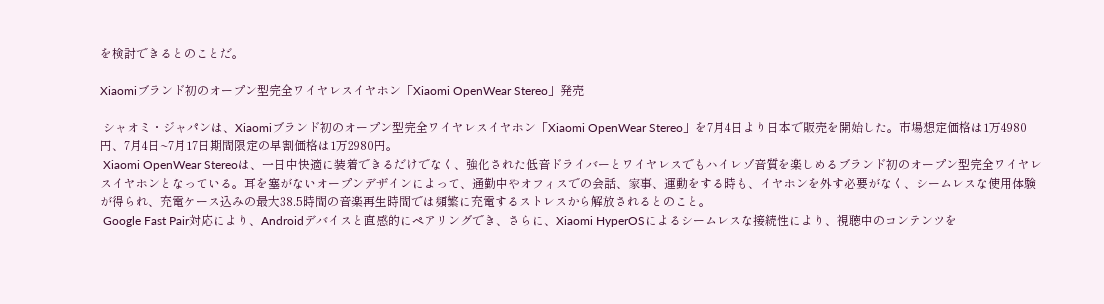を検討できるとのことだ。

Xiaomiブランド初のオープン型完全ワイヤレスイヤホン「Xiaomi OpenWear Stereo」発売

 シャオミ・ジャパンは、Xiaomiブランド初のオープン型完全ワイヤレスイヤホン「Xiaomi OpenWear Stereo」を7月4日より日本で販売を開始した。市場想定価格は1万4980円、7月4日~7月17日期間限定の早割価格は1万2980円。
 Xiaomi OpenWear Stereoは、一日中快適に装着できるだけでなく、強化された低音ドライバーとワイヤレスでもハイレゾ音質を楽しめるブランド初のオープン型完全ワイヤレスイヤホンとなっている。耳を塞がないオープンデザインによって、通勤中やオフィスでの会話、家事、運動をする時も、イヤホンを外す必要がなく、シームレスな使用体験が得られ、充電ケース込みの最大38.5時間の音楽再生時間では頻繁に充電するストレスから解放されるとのこと。
 Google Fast Pair対応により、Androidデバイスと直感的にペアリングでき、さらに、Xiaomi HyperOSによるシームレスな接続性により、視聴中のコンテンツを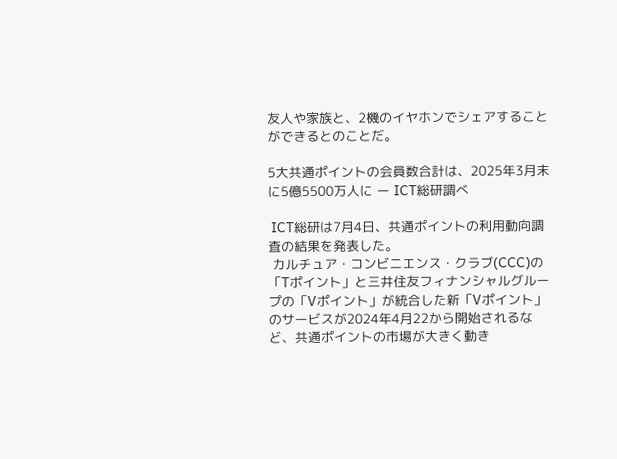友人や家族と、2機のイヤホンでシェアすることができるとのことだ。

5大共通ポイントの会員数合計は、2025年3月末に5億5500万人に ー ICT総研調べ

 ICT総研は7月4日、共通ポイントの利用動向調査の結果を発表した。
 カルチュア・コンビニエンス・クラブ(CCC)の「Tポイント」と三井住友フィナンシャルグループの「Vポイント」が統合した新「Vポイント」のサービスが2024年4月22から開始されるなど、共通ポイントの市場が大きく動き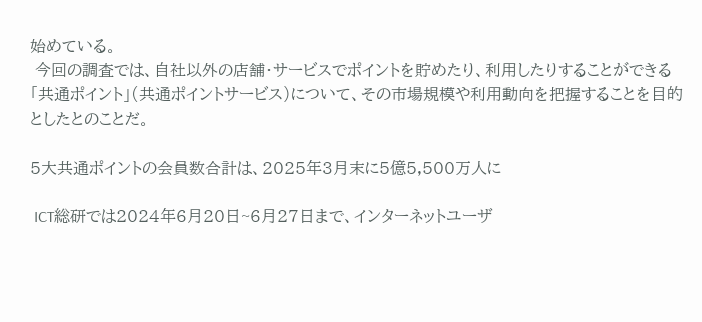始めている。
 今回の調査では、自社以外の店舗・サービスでポイントを貯めたり、利用したりすることができる「共通ポイント」(共通ポイントサービス)について、その市場規模や利用動向を把握することを目的としたとのことだ。

5大共通ポイントの会員数合計は、2025年3月末に5億5,500万人に

 ICT総研では2024年6月20日~6月27日まで、インターネットユーザ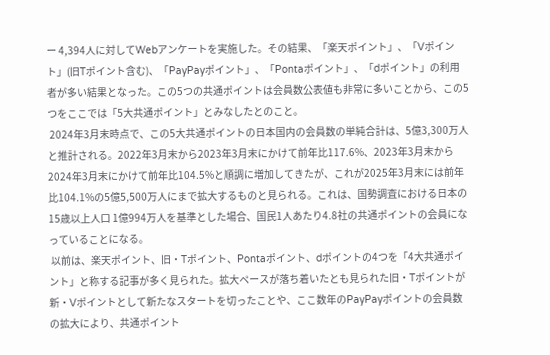ー 4,394人に対してWebアンケートを実施した。その結果、「楽天ポイント」、「Vポイント」(旧Tポイント含む)、「PayPayポイント」、「Pontaポイント」、「dポイント」の利用者が多い結果となった。この5つの共通ポイントは会員数公表値も非常に多いことから、この5つをここでは「5大共通ポイント」とみなしたとのこと。
 2024年3月末時点で、この5大共通ポイントの日本国内の会員数の単純合計は、5億3,300万人と推計される。2022年3月末から2023年3月末にかけて前年比117.6%、2023年3月末から2024年3月末にかけて前年比104.5%と順調に増加してきたが、これが2025年3月末には前年比104.1%の5億5,500万人にまで拡大するものと見られる。これは、国勢調査における日本の15歳以上人口 1億994万人を基準とした場合、国民1人あたり4.8社の共通ポイントの会員になっていることになる。
 以前は、楽天ポイント、旧・Tポイント、Pontaポイント、dポイントの4つを「4大共通ポイント」と称する記事が多く見られた。拡大ペースが落ち着いたとも見られた旧・Tポイントが新・Vポイントとして新たなスタートを切ったことや、ここ数年のPayPayポイントの会員数の拡大により、共通ポイント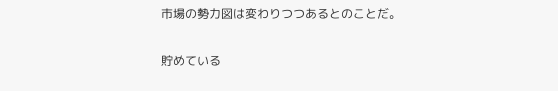市場の勢力図は変わりつつあるとのことだ。

貯めている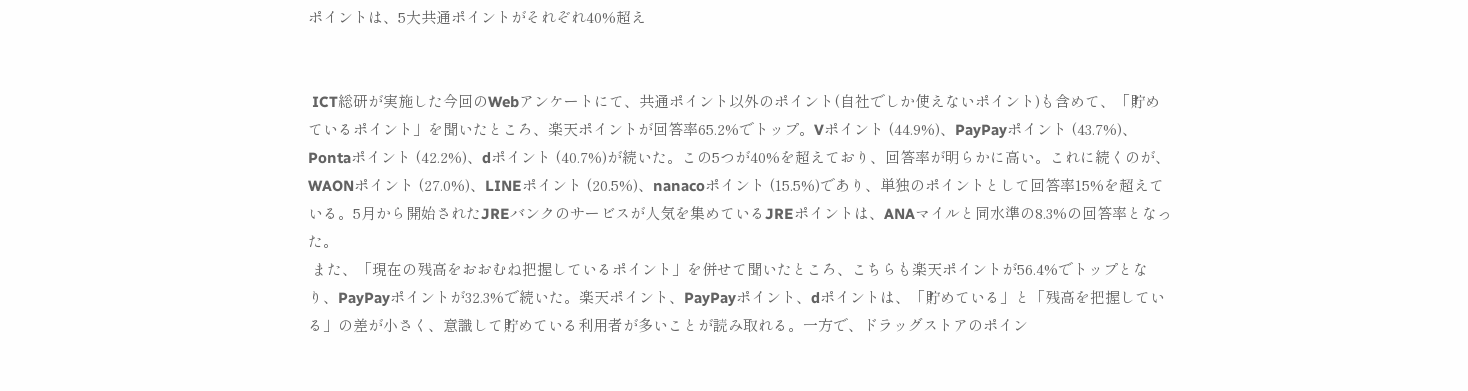ポイントは、5大共通ポイントがそれぞれ40%超え


 ICT総研が実施した今回のWebアンケートにて、共通ポイント以外のポイント(自社でしか使えないポイント)も含めて、「貯めているポイント」を聞いたところ、楽天ポイントが回答率65.2%でトップ。Vポイント (44.9%)、PayPayポイント (43.7%)、Pontaポイント (42.2%)、dポイント (40.7%)が続いた。この5つが40%を超えており、回答率が明らかに高い。これに続くのが、WAONポイント (27.0%)、LINEポイント (20.5%)、nanacoポイント (15.5%)であり、単独のポイントとして回答率15%を超えている。5月から開始されたJREバンクのサービスが人気を集めているJREポイントは、ANAマイルと同水準の8.3%の回答率となった。
 また、「現在の残高をおおむね把握しているポイント」を併せて聞いたところ、こちらも楽天ポイントが56.4%でトップとなり、PayPayポイントが32.3%で続いた。楽天ポイント、PayPayポイント、dポイントは、「貯めている」と「残高を把握している」の差が小さく、意識して貯めている利用者が多いことが読み取れる。一方で、ドラッグストアのポイン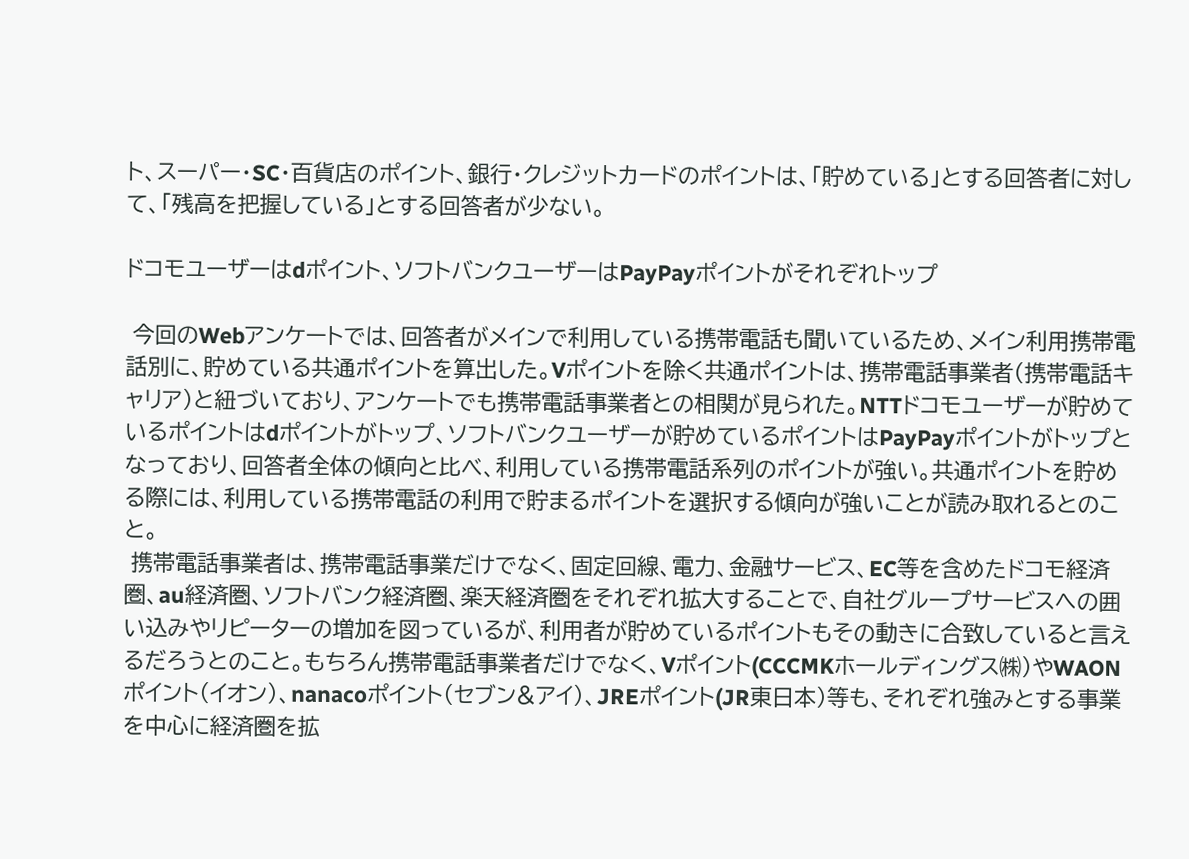ト、スーパー・SC・百貨店のポイント、銀行・クレジットカードのポイントは、「貯めている」とする回答者に対して、「残高を把握している」とする回答者が少ない。

ドコモユーザーはdポイント、ソフトバンクユーザーはPayPayポイントがそれぞれトップ

 今回のWebアンケートでは、回答者がメインで利用している携帯電話も聞いているため、メイン利用携帯電話別に、貯めている共通ポイントを算出した。Vポイントを除く共通ポイントは、携帯電話事業者(携帯電話キャリア)と紐づいており、アンケートでも携帯電話事業者との相関が見られた。NTTドコモユーザーが貯めているポイントはdポイントがトップ、ソフトバンクユーザーが貯めているポイントはPayPayポイントがトップとなっており、回答者全体の傾向と比べ、利用している携帯電話系列のポイントが強い。共通ポイントを貯める際には、利用している携帯電話の利用で貯まるポイントを選択する傾向が強いことが読み取れるとのこと。
 携帯電話事業者は、携帯電話事業だけでなく、固定回線、電力、金融サービス、EC等を含めたドコモ経済圏、au経済圏、ソフトバンク経済圏、楽天経済圏をそれぞれ拡大することで、自社グループサービスへの囲い込みやリピーターの増加を図っているが、利用者が貯めているポイントもその動きに合致していると言えるだろうとのこと。もちろん携帯電話事業者だけでなく、Vポイント(CCCMKホールディングス㈱)やWAONポイント(イオン)、nanacoポイント(セブン&アイ)、JREポイント(JR東日本)等も、それぞれ強みとする事業を中心に経済圏を拡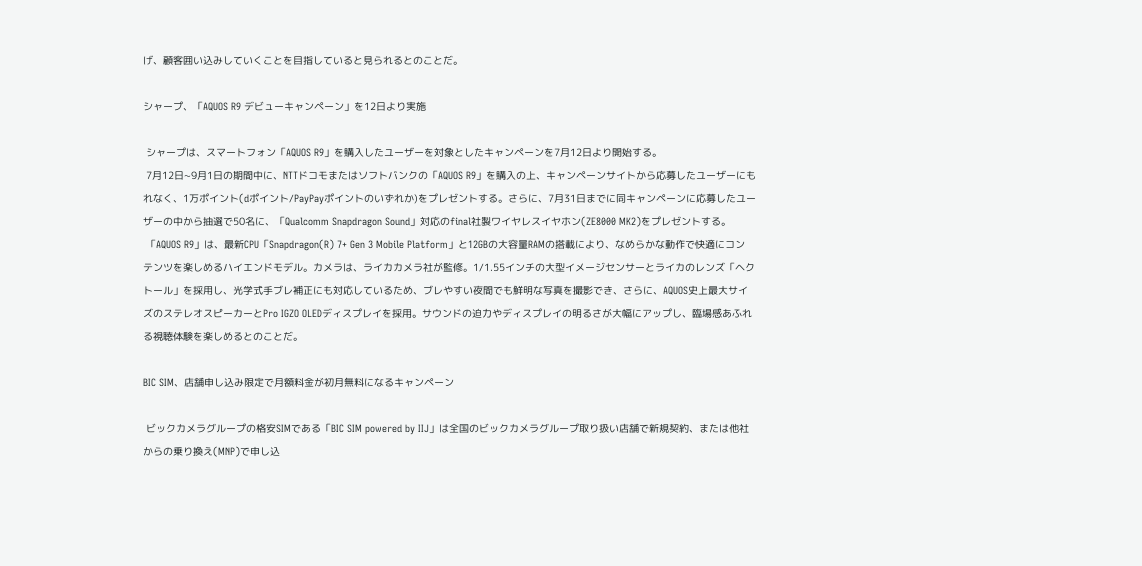げ、顧客囲い込みしていくことを目指していると見られるとのことだ。

シャープ、「AQUOS R9 デビューキャンペーン」を12日より実施

 シャープは、スマートフォン「AQUOS R9」を購入したユーザーを対象としたキャンペーンを7月12日より開始する。
 7月12日~9月1日の期間中に、NTTドコモまたはソフトバンクの「AQUOS R9」を購入の上、キャンペーンサイトから応募したユーザーにもれなく、1万ポイント(dポイント/PayPayポイントのいずれか)をプレゼントする。さらに、7月31日までに同キャンペーンに応募したユーザーの中から抽選で50名に、「Qualcomm Snapdragon Sound」対応のfinal社製ワイヤレスイヤホン(ZE8000 MK2)をプレゼントする。
 「AQUOS R9」は、最新CPU「Snapdragon(R) 7+ Gen 3 Mobile Platform」と12GBの大容量RAMの搭載により、なめらかな動作で快適にコンテンツを楽しめるハイエンドモデル。カメラは、ライカカメラ社が監修。1/1.55インチの大型イメージセンサーとライカのレンズ「ヘクトール」を採用し、光学式手ブレ補正にも対応しているため、ブレやすい夜間でも鮮明な写真を撮影でき、さらに、AQUOS史上最大サイズのステレオスピーカーとPro IGZO OLEDディスプレイを採用。サウンドの迫力やディスプレイの明るさが大幅にアップし、臨場感あふれる視聴体験を楽しめるとのことだ。

BIC SIM、店舗申し込み限定で月額料金が初月無料になるキャンペーン

 ビックカメラグループの格安SIMである「BIC SIM powered by IIJ」は全国のビックカメラグループ取り扱い店舗で新規契約、または他社からの乗り換え(MNP)で申し込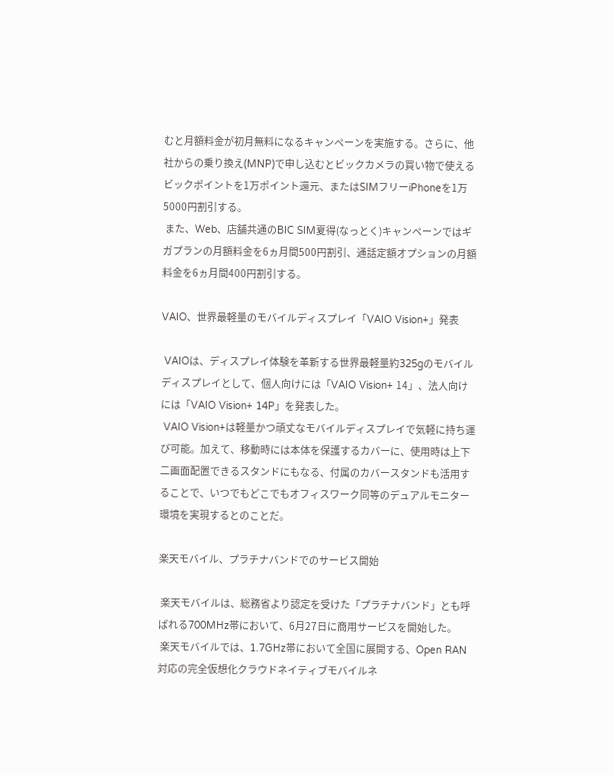むと月額料金が初月無料になるキャンペーンを実施する。さらに、他社からの乗り換え(MNP)で申し込むとビックカメラの買い物で使えるビックポイントを1万ポイント還元、またはSIMフリーiPhoneを1万5000円割引する。
 また、Web、店舗共通のBIC SIM夏得(なっとく)キャンペーンではギガプランの月額料金を6ヵ月間500円割引、通話定額オプションの月額料金を6ヵ月間400円割引する。

VAIO、世界最軽量のモバイルディスプレイ「VAIO Vision+」発表

 VAIOは、ディスプレイ体験を革新する世界最軽量約325gのモバイルディスプレイとして、個人向けには「VAIO Vision+ 14」、法人向けには「VAIO Vision+ 14P」を発表した。
 VAIO Vision+は軽量かつ頑丈なモバイルディスプレイで気軽に持ち運び可能。加えて、移動時には本体を保護するカバーに、使用時は上下二画面配置できるスタンドにもなる、付属のカバースタンドも活用することで、いつでもどこでもオフィスワーク同等のデュアルモニター環境を実現するとのことだ。

楽天モバイル、プラチナバンドでのサービス開始

 楽天モバイルは、総務省より認定を受けた「プラチナバンド」とも呼ばれる700MHz帯において、6月27日に商用サービスを開始した。
 楽天モバイルでは、1.7GHz帯において全国に展開する、Open RAN対応の完全仮想化クラウドネイティブモバイルネ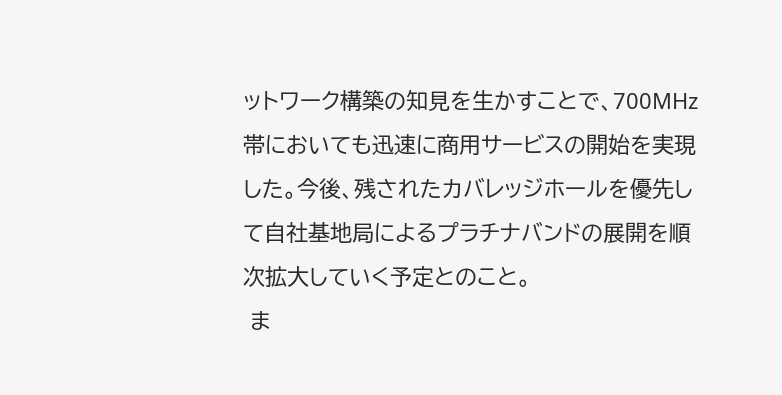ットワーク構築の知見を生かすことで、700MHz帯においても迅速に商用サービスの開始を実現した。今後、残されたカバレッジホールを優先して自社基地局によるプラチナバンドの展開を順次拡大していく予定とのこと。
 ま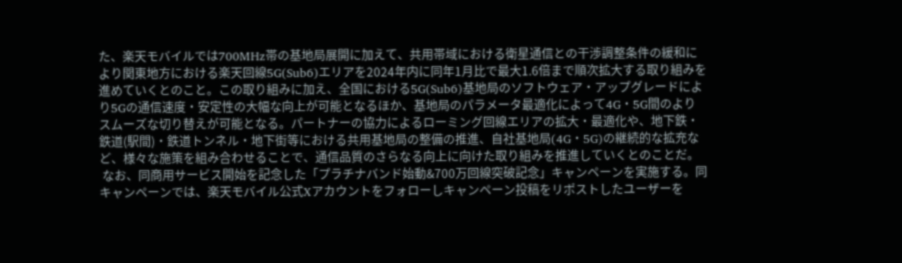た、楽天モバイルでは700MHz帯の基地局展開に加えて、共用帯域における衛星通信との干渉調整条件の緩和により関東地方における楽天回線5G(Sub6)エリアを2024年内に同年1月比で最大1.6倍まで順次拡大する取り組みを進めていくとのこと。この取り組みに加え、全国における5G(Sub6)基地局のソフトウェア・アップグレードにより5Gの通信速度・安定性の大幅な向上が可能となるほか、基地局のパラメータ最適化によって4G・5G間のよりスムーズな切り替えが可能となる。パートナーの協力によるローミング回線エリアの拡大・最適化や、地下鉄・鉄道(駅間)・鉄道トンネル・地下街等における共用基地局の整備の推進、自社基地局(4G・5G)の継続的な拡充など、様々な施策を組み合わせることで、通信品質のさらなる向上に向けた取り組みを推進していくとのことだ。
 なお、同商用サービス開始を記念した「プラチナバンド始動&700万回線突破記念」キャンペーンを実施する。同キャンペーンでは、楽天モバイル公式Xアカウントをフォローしキャンペーン投稿をリポストしたユーザーを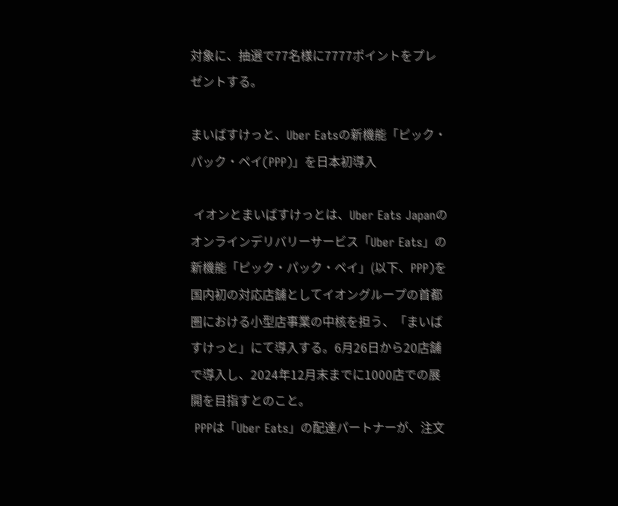対象に、抽選で77名様に7777ポイントをプレゼントする。

まいばすけっと、Uber Eatsの新機能「ピック・パック・ペイ(PPP)」を日本初導入

 イオンとまいばすけっとは、Uber Eats Japanのオンラインデリバリーサービス「Uber Eats」の新機能「ピック・パック・ペイ」(以下、PPP)を国内初の対応店舗としてイオングループの首都圏における小型店事業の中核を担う、「まいばすけっと」にて導入する。6月26日から20店舗で導入し、2024年12月末までに1000店での展開を目指すとのこと。
 PPPは「Uber Eats」の配達パートナーが、注文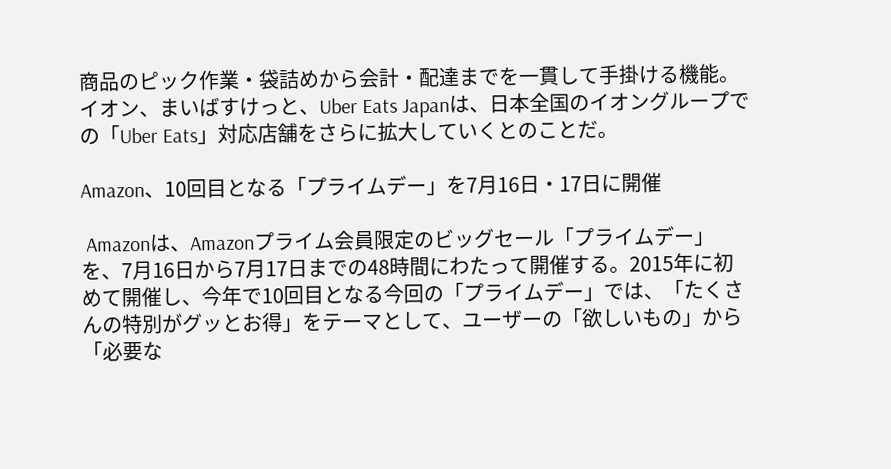商品のピック作業・袋詰めから会計・配達までを一貫して手掛ける機能。イオン、まいばすけっと、Uber Eats Japanは、日本全国のイオングループでの「Uber Eats」対応店舗をさらに拡大していくとのことだ。

Amazon、10回目となる「プライムデー」を7月16日・17日に開催

 Amazonは、Amazonプライム会員限定のビッグセール「プライムデー」を、7月16日から7月17日までの48時間にわたって開催する。2015年に初めて開催し、今年で10回目となる今回の「プライムデー」では、「たくさんの特別がグッとお得」をテーマとして、ユーザーの「欲しいもの」から「必要な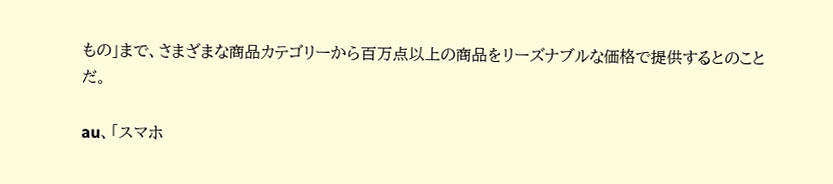もの」まで、さまざまな商品カテゴリーから百万点以上の商品をリーズナブルな価格で提供するとのことだ。

au、「スマホ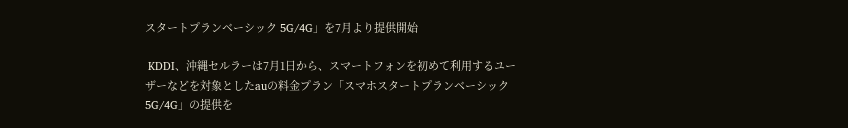スタートプランベーシック 5G/4G」を7月より提供開始

 KDDI、沖縄セルラーは7月1日から、スマートフォンを初めて利用するユーザーなどを対象としたauの料金プラン「スマホスタートプランベーシック 5G/4G」の提供を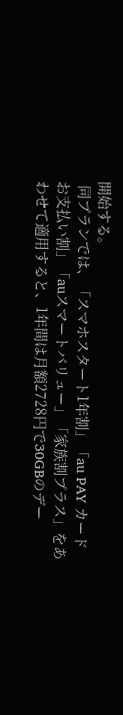開始する。
 同プランでは、「スマホスタート1年割」「au PAY カードお支払い割」「auスマートバリュー」「家族割プラス」をあわせて適用すると、1年間は月額2728円で30GBのデー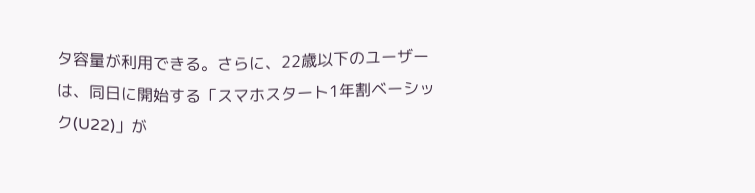タ容量が利用できる。さらに、22歳以下のユーザーは、同日に開始する「スマホスタート1年割ベーシック(U22)」が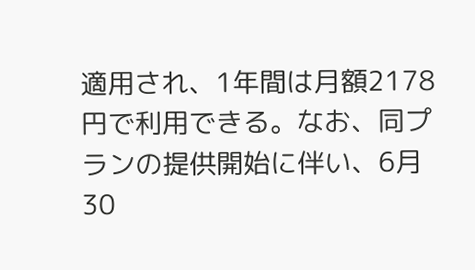適用され、1年間は月額2178円で利用できる。なお、同プランの提供開始に伴い、6月30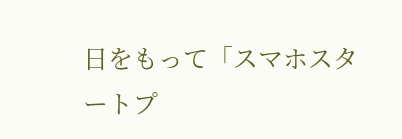日をもって「スマホスタートプ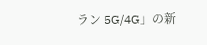ラン 5G/4G」の新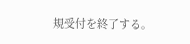規受付を終了する。